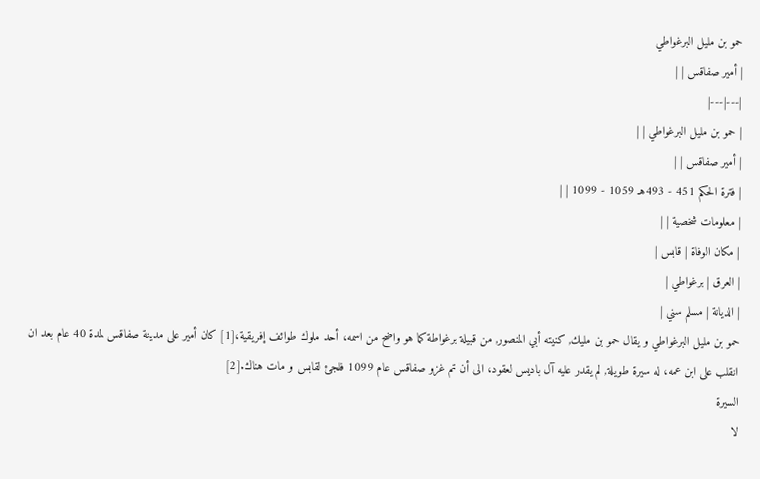حمو بن مليل البرغواطي
| أمير صفاقس | |
|---|---|
| حمو بن مليل البرغواطي | |
| أمير صفاقس | |
| فترة الحكم 451 - 493هـ 1059 - 1099 | |
| معلومات شخصية | |
| مكان الوفاة | قابس |
| العرق | برغواطي |
| الديانة | مسلم سني |
حمو بن مليل البرغواطي و يقال حمو بن مليك, كنيته أبي المنصور, من قبيلة برغواطة كما هو واضح من اسمه، أحد ملوك طوائف إفريقية،[1] كان أمير على مدينة صفاقس لمدة 40 عام بعد ان انقلب على ابن عمه، له سيرة طويلة, لم يقدر عليه آل باديس لعقود، الى أن تم غزو صفاقس عام 1099 فلجئ لقابس و مات هناك.[2]
السيرة
لا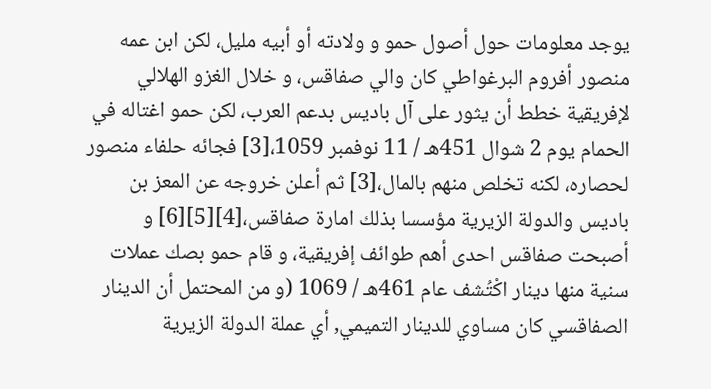يوجد معلومات حول أصول حمو و ولادته أو أبيه مليل، لكن ابن عمه منصور أفروم البرغواطي كان والي صفاقس، و خلال الغزو الهلالي لإفريقية خطط أن يثور على آل باديس بدعم العرب، لكن حمو اغتاله في الحمام يوم 2 شوال 451هـ / 11 نوفمبر 1059،[3] فجائه حلفاء منصور لحصاره، لكنه تخلص منهم بالمال،[3] ثم أعلن خروجه عن المعز بن باديس والدولة الزيرية مؤسسا بذلك امارة صفاقس،[4][5][6] و أصبحت صفاقس احدى أهم طوائف إفريقية، و قام حمو بصك عملات سنية منها دينار اكْتُشف عام 461هـ / 1069 (و من المحتمل أن الدينار الصفاقسي كان مساوي للدينار التميمي, أي عملة الدولة الزيرية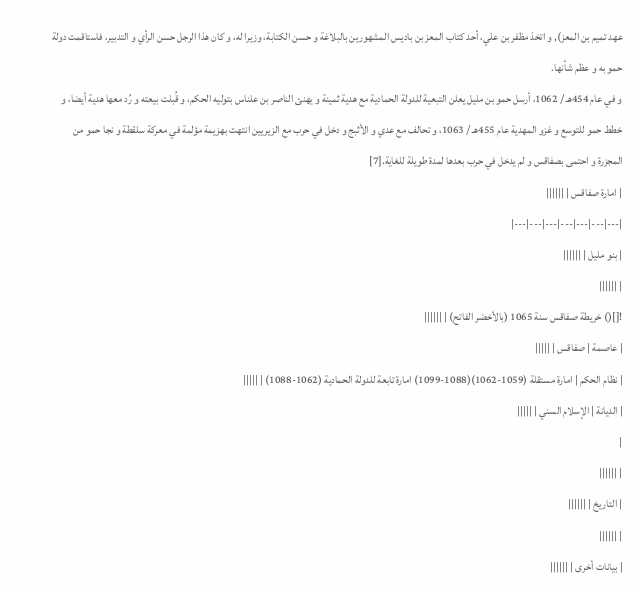عهد تميم بن المعز), و اتخذ مظفر بن علي، أحد كتاب المعز بن باديس المشهورين بالبلاغة و حسن الكتابة، وزيرا له، و كان هذا الرجل حسن الرأي و التدبير، فاستاقمت دولة حمو به و عظم شأنها.
و في عام 454هـ / 1062، أرسل حمو بن مليل يعلن التبعية للدولة الحمادية مع هدية ثمينة و يهنئ الناصر بن علناس بتوليه الحكم، و قُبلت بيعته و رُد معها هدية أيضا، و خطط حمو للتوسع و غزو المهدية عام 455هـ / 1063، و تحالف مع عدي و الأثبج و دخل في حرب مع الزيريين انتهت بهزيمة مؤلمة في معركة سلقطة و نجا حمو من المجزرة و احتمى بصفاقس و لم يدخل في حرب بعدها لمدة طويلة للغاية.[7]
| امارة صفاقس | ||||||
|---|---|---|---|---|---|---|
| بنو مليل | ||||||
| ||||||
![]() خريطة صفاقس سنة 1065 (بالأخضر الفاتح) | ||||||
| عاصمة | صفاقس | |||||
| نظام الحكم | امارة مستقلة (1059-1062)(1088-1099) امارة تابعة للدولة الحمادية (1062-1088) | |||||
| الديانة | الإسلام السني | |||||
|
| ||||||
| التاريخ | ||||||
| ||||||
| بيانات أخرى | ||||||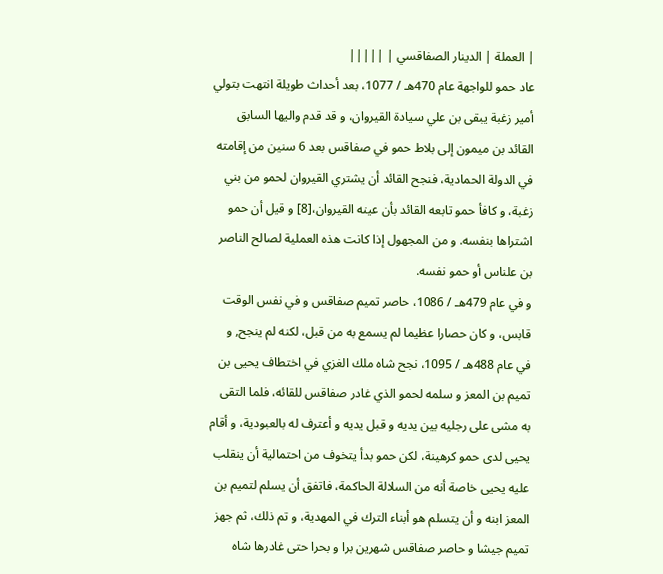| العملة | الدينار الصفاقسي | |||||
عاد حمو للواجهة عام 470هـ / 1077، بعد أحداث طويلة انتهت بتولي أمير زغبة يبقى بن علي سيادة القيروان، و قد قدم واليها السابق القائد بن ميمون إلى بلاط حمو في صفاقس بعد 6 سنين من إقامته في الدولة الحمادية، فنجح القائد أن يشتري القيروان لحمو من بني زغبة، و كافأ حمو تابعه القائد بأن عينه القيروان،[8] و قيل أن حمو اشتراها بنفسه. و من المجهول إذا كانت هذه العملية لصالح الناصر بن علناس أو حمو نفسه.
و في عام 479هـ / 1086، حاصر تميم صفاقس و في نفس الوقت قابس، و كان حصارا عظيما لم يسمع به من قبل، لكنه لم ينجح, و في عام 488هـ / 1095، نجح شاه ملك الغزي في اختطاف يحيى بن تميم بن المعز و سلمه لحمو الذي غادر صفاقس للقائه، فلما التقى به مشى على رجليه بين يديه و قبل يديه و أعترف له بالعبودية، و أقام يحيى لدى حمو كرهينة، لكن حمو بدأ يتخوف من احتمالية أن ينقلب عليه يحيى خاصة أنه من السلالة الحاكمة، فاتفق أن يسلم لتميم بن المعز ابنه و أن يتسلم هو أبناء الترك في المهدية، و تم ذلك، ثم جهز تميم جيشا و حاصر صفاقس شهرين برا و بحرا حتى غادرها شاه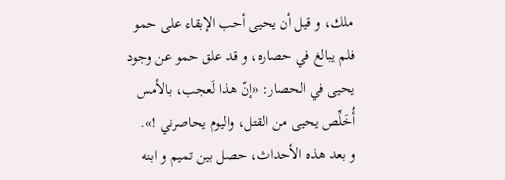ملك، و قيل أن يحيى أحب الإبقاء على حمو فلم يبالغ في حصاره، و قد علق حمو عن وجود يحيى في الحصار: «إنّ هذا لَعجب، بالأمس أُخَلِّص يحيى من القتل، واليوم يحاصرني !».
و بعد هذه الأحداث، حصل بين تميم و ابنه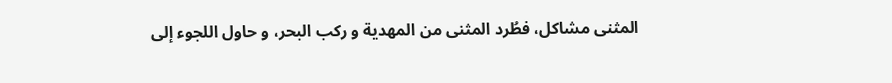المثنى مشاكل، فطُرد المثنى من المهدية و ركب البحر، و حاول اللجوء إلى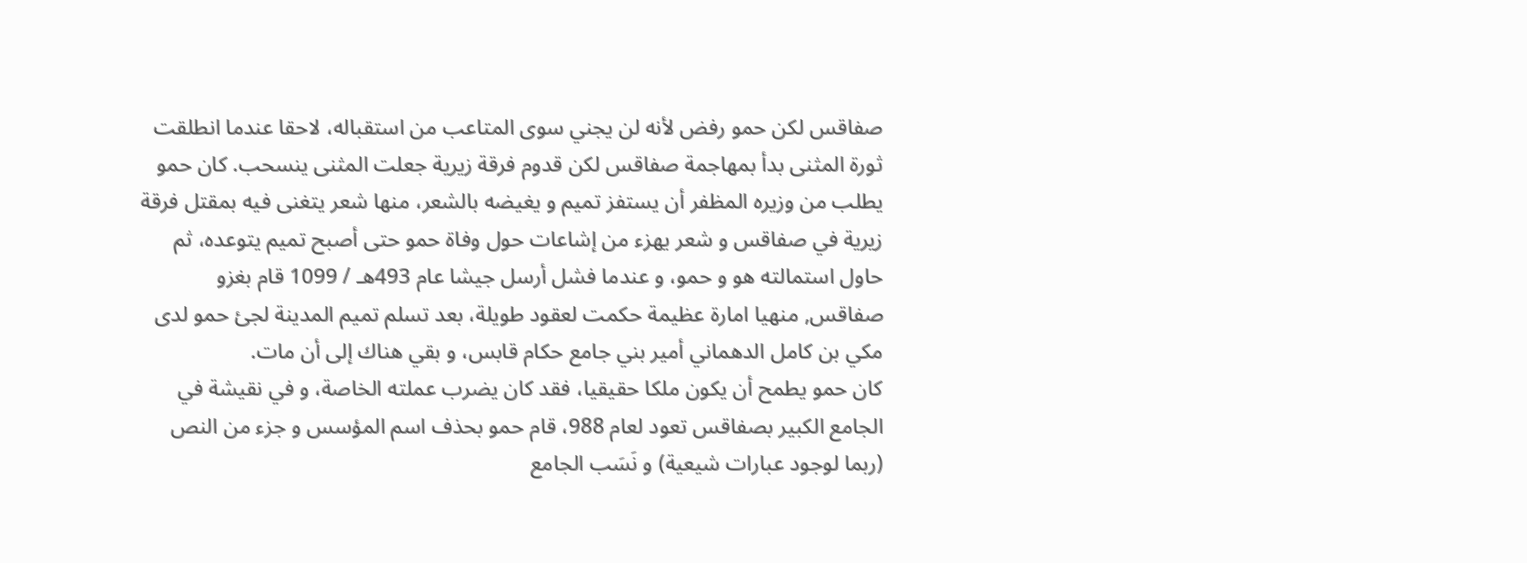صفاقس لكن حمو رفض لأنه لن يجني سوى المتاعب من استقباله، لاحقا عندما انطلقت ثورة المثنى بدأ بمهاجمة صفاقس لكن قدوم فرقة زيرية جعلت المثنى ينسحب. كان حمو يطلب من وزيره المظفر أن يستفز تميم و يغيضه بالشعر، منها شعر يتغنى فيه بمقتل فرقة زيرية في صفاقس و شعر يهزء من إشاعات حول وفاة حمو حتى أصبح تميم يتوعده، ثم حاول استمالته هو و حمو، و عندما فشل أرسل جيشا عام 493هـ / 1099 قام بغزو صفاقس, منهيا امارة عظيمة حكمت لعقود طويلة، بعد تسلم تميم المدينة لجئ حمو لدى مكي بن كامل الدهماني أمير بني جامع حكام قابس، و بقي هناك إلى أن مات.
كان حمو يطمح أن يكون ملكا حقيقيا، فقد كان يضرب عملته الخاصة، و في نقيشة في الجامع الكبير بصفاقس تعود لعام 988، قام حمو بحذف اسم المؤسس و جزء من النص (ربما لوجود عبارات شيعية) و نَسَب الجامع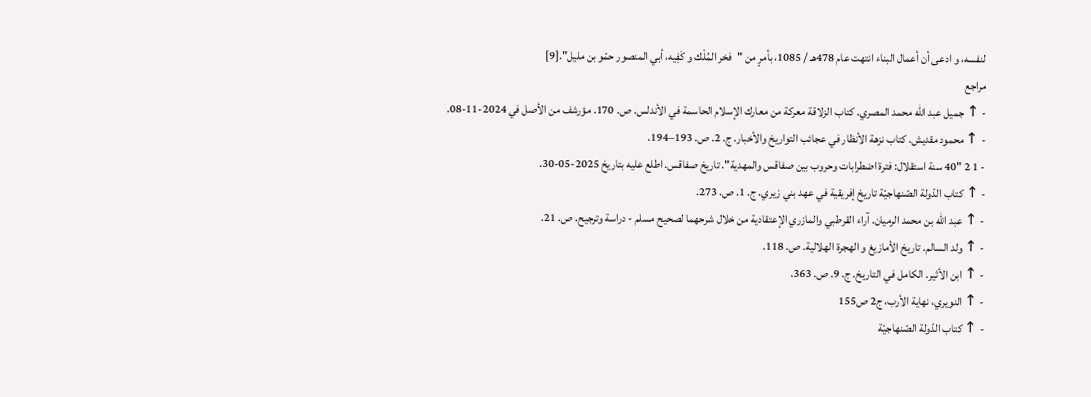لنفسه، و ادعى أن أعمال البناء انتهت عام 478هـ / 1085، بأمرٍ من "فخر المُلْك و كَفِيه، أبي المنصور حمّو بن مليل".[9]
مراجع
- ↑ جميل عبد الله محمد المصري. كتاب الزلاقة معركة من معارك الإسلام الحاسمة في الأندلس. ص. 170. مؤرشف من الأصل في 2024-11-08.
- ↑ محمود مقديش. كتاب نزهة الأنظار في عجائب التواريخ والأخبار. ج. 2. ص. 193–194.
- 1 2 "40 سنة استقلال: فترة اضطرابات وحروب بين صفاقس والمهدية". تاريخ صفاقس. اطلع عليه بتاريخ 2025-05-30.
- ↑ كتاب الدّولة الصّنهاجيّة تاريخ إفريقية في عهد بني زيري. ج. 1. ص. 273.
- ↑ عبد الله بن محمد الرميان. آراء القرطبي والمازري الإعتقادية من خلال شرحهما لصحيح مسلم - دراسة وترجيح. ص. 21.
- ↑ ولد السالم. تاريخ الأمازيغ و الهجرة الهلالية. ص. 118.
- ↑ ابن الأثير. الكامل في التاريخ. ج. 9. ص. 363.
- ↑ النويري، نهاية الأرب، ج2 ص155
- ↑ كتاب الدّولة الصّنهاجيّة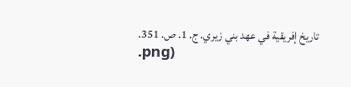تاريخ إفريقية في عهد بني زيري. ج. 1. ص. 351.
.png)